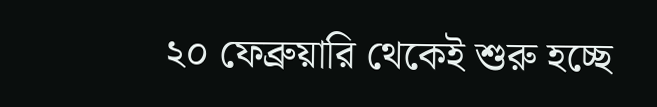২০ ফেব্রুয়ারি থেকেই শুরু হচ্ছে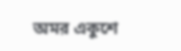অমর একুশে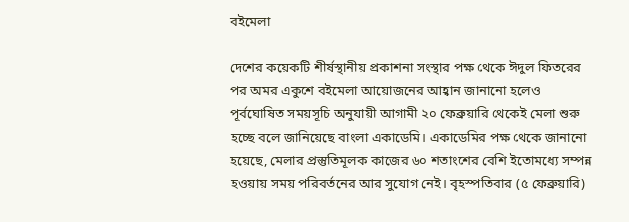বইমেলা

দেশের কয়েকটি শীর্ষস্থানীয় প্রকাশনা সংস্থার পক্ষ থেকে ঈদুল ফিতরের পর অমর একুশে বইমেলা আয়োজনের আহ্বান জানানো হলেও পূর্বঘোষিত সময়সূচি অনুযায়ী আগামী ২০ ফেব্রুয়ারি থেকেই মেলা শুরু হচ্ছে বলে জানিয়েছে বাংলা একাডেমি। একাডেমির পক্ষ থেকে জানানো হয়েছে, মেলার প্রস্তুতিমূলক কাজের ৬০ শতাংশের বেশি ইতোমধ্যে সম্পন্ন হওয়ায় সময় পরিবর্তনের আর সুযোগ নেই। বৃহস্পতিবার (৫ ফেব্রুয়ারি)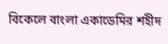বিকেলে বাংলা একাডেমির শহীদ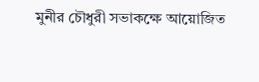মুনীর চৌধুরী সভাকক্ষে আয়োজিত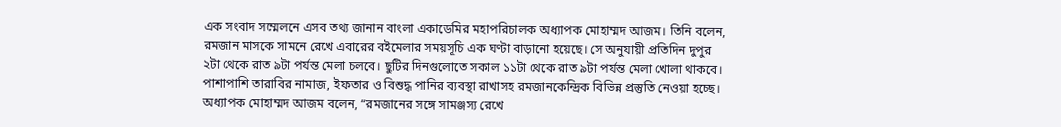এক সংবাদ সম্মেলনে এসব তথ্য জানান বাংলা একাডেমির মহাপরিচালক অধ্যাপক মোহাম্মদ আজম। তিনি বলেন, রমজান মাসকে সামনে রেখে এবারের বইমেলার সময়সূচি এক ঘণ্টা বাড়ানো হয়েছে। সে অনুযায়ী প্রতিদিন দুপুর ২টা থেকে রাত ৯টা পর্যন্ত মেলা চলবে। ছুটির দিনগুলোতে সকাল ১১টা থেকে রাত ৯টা পর্যন্ত মেলা খোলা থাকবে। পাশাপাশি তারাবির নামাজ, ইফতার ও বিশুদ্ধ পানির ব্যবস্থা রাখাসহ রমজানকেন্দ্রিক বিভিন্ন প্রস্তুতি নেওয়া হচ্ছে। অধ্যাপক মোহাম্মদ আজম বলেন, “রমজানের সঙ্গে সামঞ্জস্য রেখে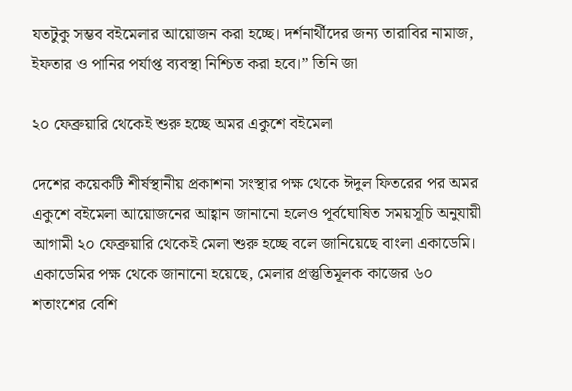যতটুকু সম্ভব বইমেলার আয়োজন করা হচ্ছে। দর্শনার্থীদের জন্য তারাবির নামাজ, ইফতার ও পানির পর্যাপ্ত ব্যবস্থা নিশ্চিত করা হবে।” তিনি জা

২০ ফেব্রুয়ারি থেকেই শুরু হচ্ছে অমর একুশে বইমেলা

দেশের কয়েকটি শীর্ষস্থানীয় প্রকাশনা সংস্থার পক্ষ থেকে ঈদুল ফিতরের পর অমর একুশে বইমেলা আয়োজনের আহ্বান জানানো হলেও পূর্বঘোষিত সময়সূচি অনুযায়ী আগামী ২০ ফেব্রুয়ারি থেকেই মেলা শুরু হচ্ছে বলে জানিয়েছে বাংলা একাডেমি। একাডেমির পক্ষ থেকে জানানো হয়েছে, মেলার প্রস্তুতিমূলক কাজের ৬০ শতাংশের বেশি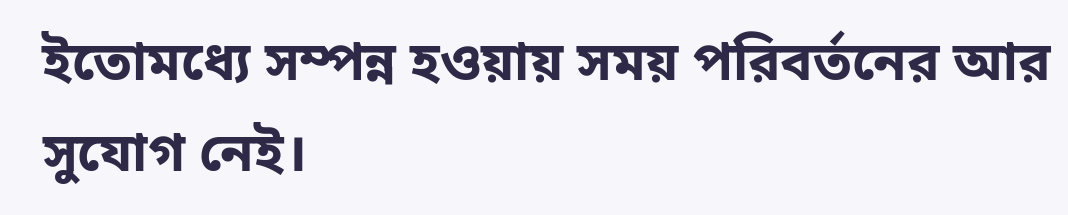ইতোমধ্যে সম্পন্ন হওয়ায় সময় পরিবর্তনের আর সুযোগ নেই।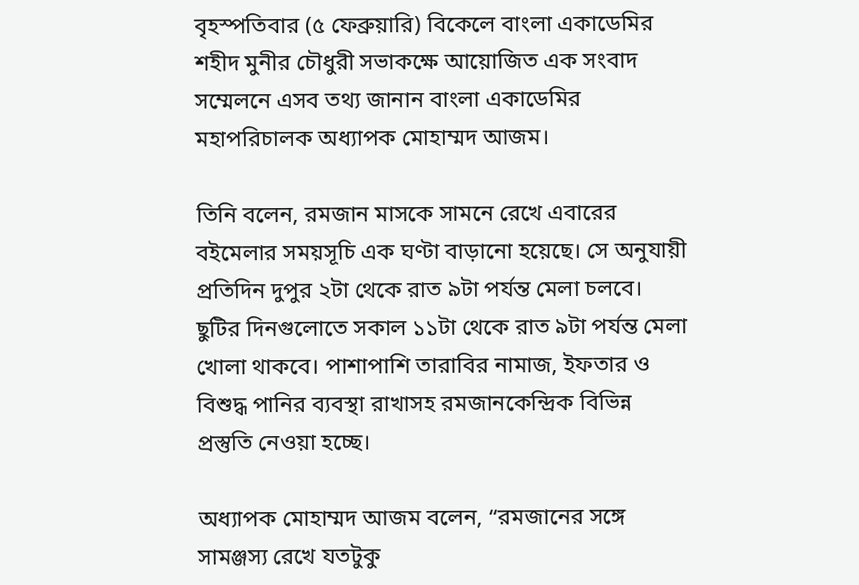বৃহস্পতিবার (৫ ফেব্রুয়ারি) বিকেলে বাংলা একাডেমির শহীদ মুনীর চৌধুরী সভাকক্ষে আয়োজিত এক সংবাদ সম্মেলনে এসব তথ্য জানান বাংলা একাডেমির মহাপরিচালক অধ্যাপক মোহাম্মদ আজম।

তিনি বলেন, রমজান মাসকে সামনে রেখে এবারের বইমেলার সময়সূচি এক ঘণ্টা বাড়ানো হয়েছে। সে অনুযায়ী প্রতিদিন দুপুর ২টা থেকে রাত ৯টা পর্যন্ত মেলা চলবে। ছুটির দিনগুলোতে সকাল ১১টা থেকে রাত ৯টা পর্যন্ত মেলা খোলা থাকবে। পাশাপাশি তারাবির নামাজ, ইফতার ও বিশুদ্ধ পানির ব্যবস্থা রাখাসহ রমজানকেন্দ্রিক বিভিন্ন প্রস্তুতি নেওয়া হচ্ছে।

অধ্যাপক মোহাম্মদ আজম বলেন, “রমজানের সঙ্গে সামঞ্জস্য রেখে যতটুকু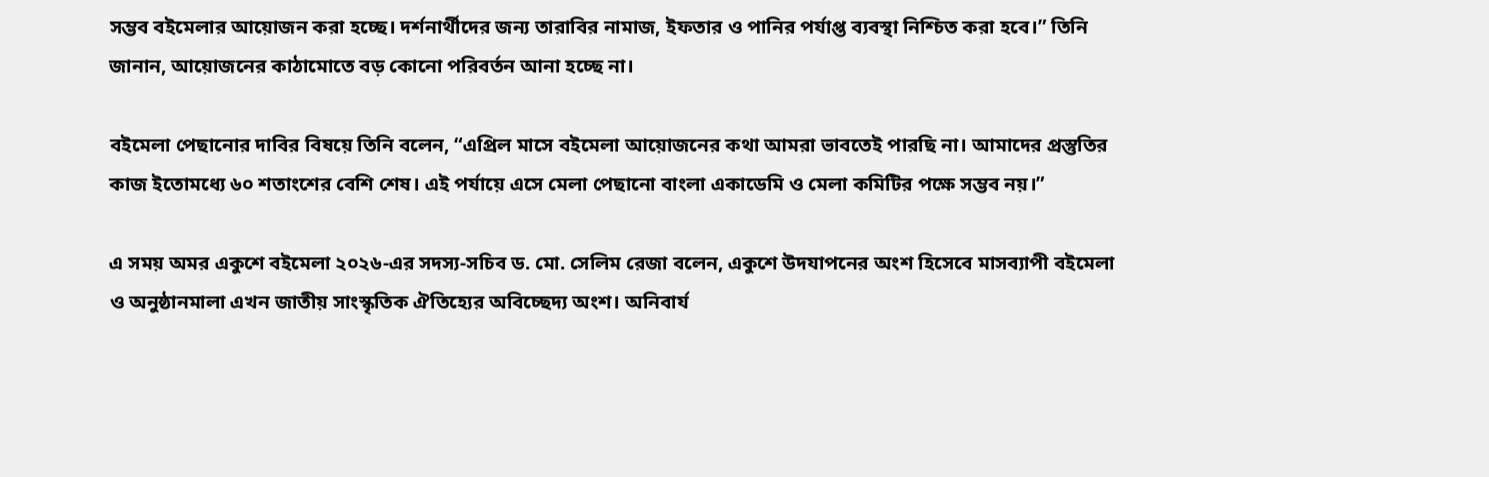সম্ভব বইমেলার আয়োজন করা হচ্ছে। দর্শনার্থীদের জন্য তারাবির নামাজ, ইফতার ও পানির পর্যাপ্ত ব্যবস্থা নিশ্চিত করা হবে।” তিনি জানান, আয়োজনের কাঠামোতে বড় কোনো পরিবর্তন আনা হচ্ছে না।

বইমেলা পেছানোর দাবির বিষয়ে তিনি বলেন, “এপ্রিল মাসে বইমেলা আয়োজনের কথা আমরা ভাবতেই পারছি না। আমাদের প্রস্তুতির কাজ ইতোমধ্যে ৬০ শতাংশের বেশি শেষ। এই পর্যায়ে এসে মেলা পেছানো বাংলা একাডেমি ও মেলা কমিটির পক্ষে সম্ভব নয়।”

এ সময় অমর একুশে বইমেলা ২০২৬-এর সদস্য-সচিব ড. মো. সেলিম রেজা বলেন, একুশে উদযাপনের অংশ হিসেবে মাসব্যাপী বইমেলা ও অনুষ্ঠানমালা এখন জাতীয় সাংস্কৃতিক ঐতিহ্যের অবিচ্ছেদ্য অংশ। অনিবার্য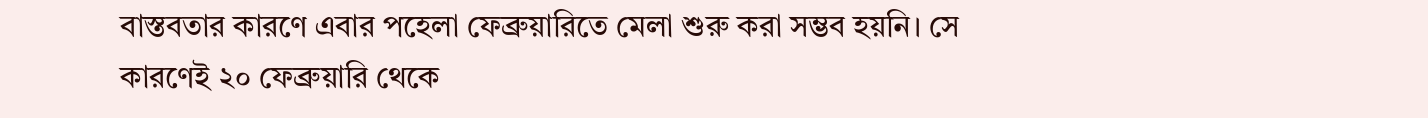বাস্তবতার কারণে এবার পহেলা ফেব্রুয়ারিতে মেলা শুরু করা সম্ভব হয়নি। সে কারণেই ২০ ফেব্রুয়ারি থেকে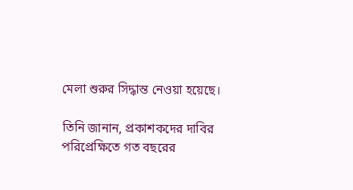মেলা শুরুর সিদ্ধান্ত নেওয়া হয়েছে।

তিনি জানান, প্রকাশকদের দাবির পরিপ্রেক্ষিতে গত বছরের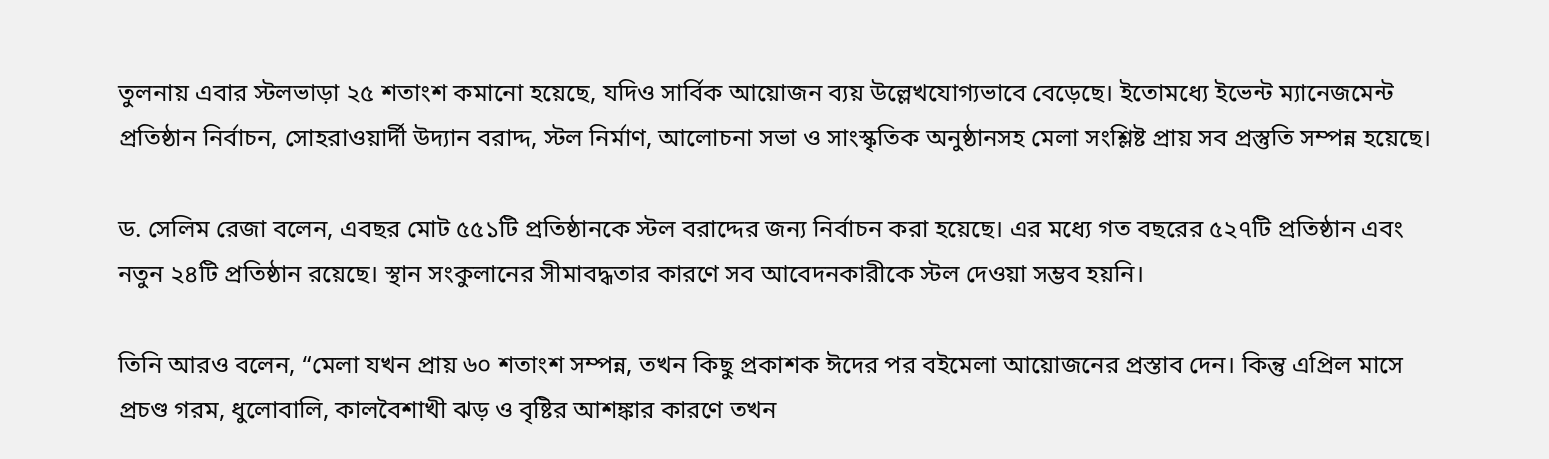তুলনায় এবার স্টলভাড়া ২৫ শতাংশ কমানো হয়েছে, যদিও সার্বিক আয়োজন ব্যয় উল্লেখযোগ্যভাবে বেড়েছে। ইতোমধ্যে ইভেন্ট ম্যানেজমেন্ট প্রতিষ্ঠান নির্বাচন, সোহরাওয়ার্দী উদ্যান বরাদ্দ, স্টল নির্মাণ, আলোচনা সভা ও সাংস্কৃতিক অনুষ্ঠানসহ মেলা সংশ্লিষ্ট প্রায় সব প্রস্তুতি সম্পন্ন হয়েছে।

ড. সেলিম রেজা বলেন, এবছর মোট ৫৫১টি প্রতিষ্ঠানকে স্টল বরাদ্দের জন্য নির্বাচন করা হয়েছে। এর মধ্যে গত বছরের ৫২৭টি প্রতিষ্ঠান এবং নতুন ২৪টি প্রতিষ্ঠান রয়েছে। স্থান সংকুলানের সীমাবদ্ধতার কারণে সব আবেদনকারীকে স্টল দেওয়া সম্ভব হয়নি।

তিনি আরও বলেন, “মেলা যখন প্রায় ৬০ শতাংশ সম্পন্ন, তখন কিছু প্রকাশক ঈদের পর বইমেলা আয়োজনের প্রস্তাব দেন। কিন্তু এপ্রিল মাসে প্রচণ্ড গরম, ধুলোবালি, কালবৈশাখী ঝড় ও বৃষ্টির আশঙ্কার কারণে তখন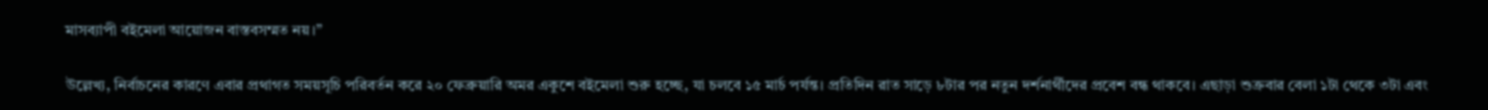মাসব্যাপী বইমেলা আয়োজন বাস্তবসম্মত নয়।”

উল্লেখ্য, নির্বাচনের কারণে এবার প্রথাগত সময়সূচি পরিবর্তন করে ২০ ফেব্রুয়ারি অমর একুশে বইমেলা শুরু হচ্ছে, যা চলবে ১৫ মার্চ পর্যন্ত। প্রতিদিন রাত সাড়ে ৮টার পর নতুন দর্শনার্থীদের প্রবেশ বন্ধ থাকবে। এছাড়া শুক্রবার বেলা ১টা থেকে ৩টা এবং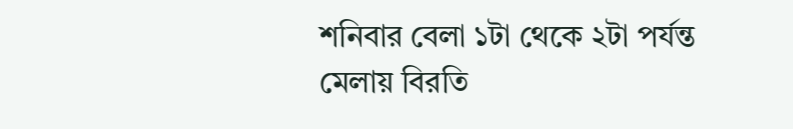শনিবার বেলা ১টা থেকে ২টা পর্যন্ত মেলায় বিরতি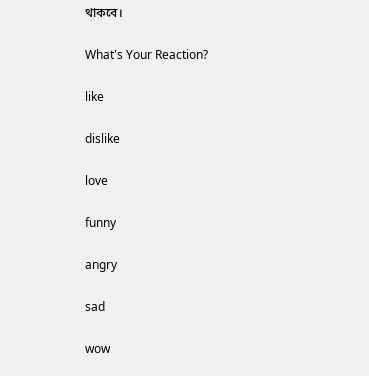থাকবে।

What's Your Reaction?

like

dislike

love

funny

angry

sad

wow